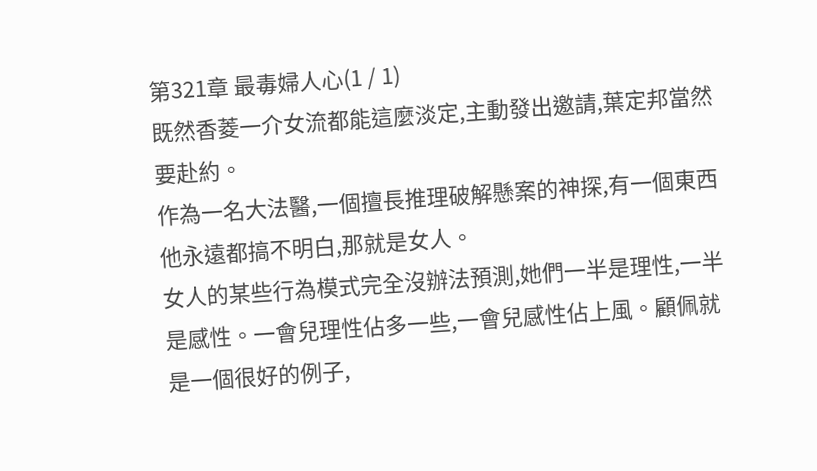第321章 最毒婦人心(1 / 1)
既然香菱一介女流都能這麼淡定,主動發出邀請,葉定邦當然要赴約。
作為一名大法醫,一個擅長推理破解懸案的神探,有一個東西他永遠都搞不明白,那就是女人。
女人的某些行為模式完全沒辦法預測,她們一半是理性,一半是感性。一會兒理性佔多一些,一會兒感性佔上風。顧佩就是一個很好的例子,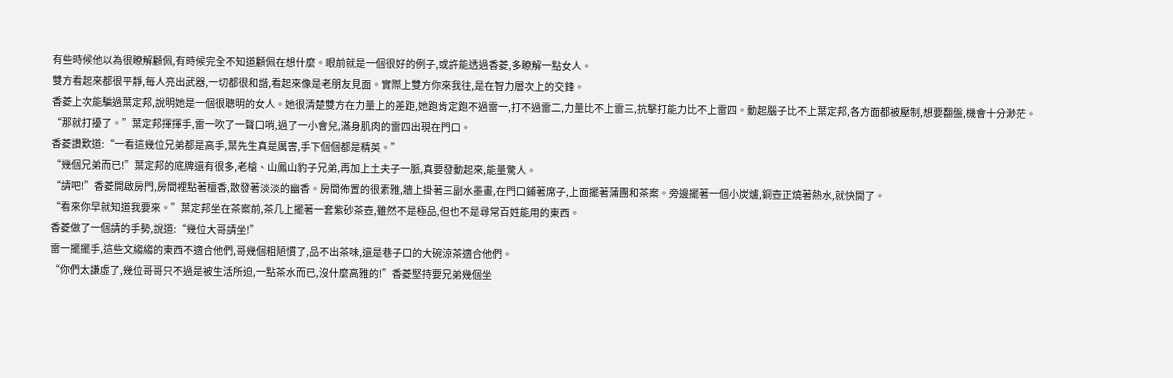有些時候他以為很瞭解顧佩,有時候完全不知道顧佩在想什麼。眼前就是一個很好的例子,或許能透過香菱,多瞭解一點女人。
雙方看起來都很平靜,每人亮出武器,一切都很和諧,看起來像是老朋友見面。實際上雙方你來我往,是在智力層次上的交鋒。
香菱上次能騙過葉定邦,說明她是一個很聰明的女人。她很清楚雙方在力量上的差距,她跑肯定跑不過雷一,打不過雷二,力量比不上雷三,抗擊打能力比不上雷四。動起腦子比不上葉定邦,各方面都被壓制,想要翻盤,機會十分渺茫。
“那就打擾了。”葉定邦揮揮手,雷一吹了一聲口哨,過了一小會兒,滿身肌肉的雷四出現在門口。
香菱讚歎道:“一看這幾位兄弟都是高手,葉先生真是厲害,手下個個都是精英。”
“幾個兄弟而已!”葉定邦的底牌還有很多,老槍、山鳳山豹子兄弟,再加上土夫子一脈,真要發動起來,能量驚人。
“請吧!”香菱開啟房門,房間裡點著檀香,散發著淡淡的幽香。房間佈置的很素雅,牆上掛著三副水墨畫,在門口鋪著席子,上面擺著蒲團和茶案。旁邊擺著一個小炭爐,銅壺正燒著熱水,就快開了。
“看來你早就知道我要來。”葉定邦坐在茶案前,茶几上擺著一套紫砂茶壺,雖然不是極品,但也不是尋常百姓能用的東西。
香菱做了一個請的手勢,說道:“幾位大哥請坐!”
雷一擺擺手,這些文縐縐的東西不適合他們,哥幾個粗陋慣了,品不出茶味,還是巷子口的大碗涼茶適合他們。
“你們太謙虛了,幾位哥哥只不過是被生活所迫,一點茶水而已,沒什麼高雅的!”香菱堅持要兄弟幾個坐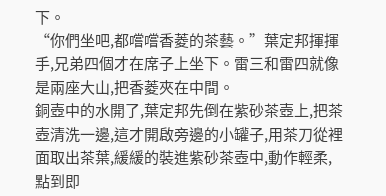下。
“你們坐吧,都嚐嚐香菱的茶藝。”葉定邦揮揮手,兄弟四個才在席子上坐下。雷三和雷四就像是兩座大山,把香菱夾在中間。
銅壺中的水開了,葉定邦先倒在紫砂茶壺上,把茶壺清洗一邊,這才開啟旁邊的小罐子,用茶刀從裡面取出茶葉,緩緩的裝進紫砂茶壺中,動作輕柔,點到即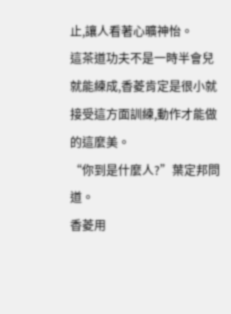止,讓人看著心曠神怡。
這茶道功夫不是一時半會兒就能練成,香菱肯定是很小就接受這方面訓練,動作才能做的這麼美。
“你到是什麼人?”葉定邦問道。
香菱用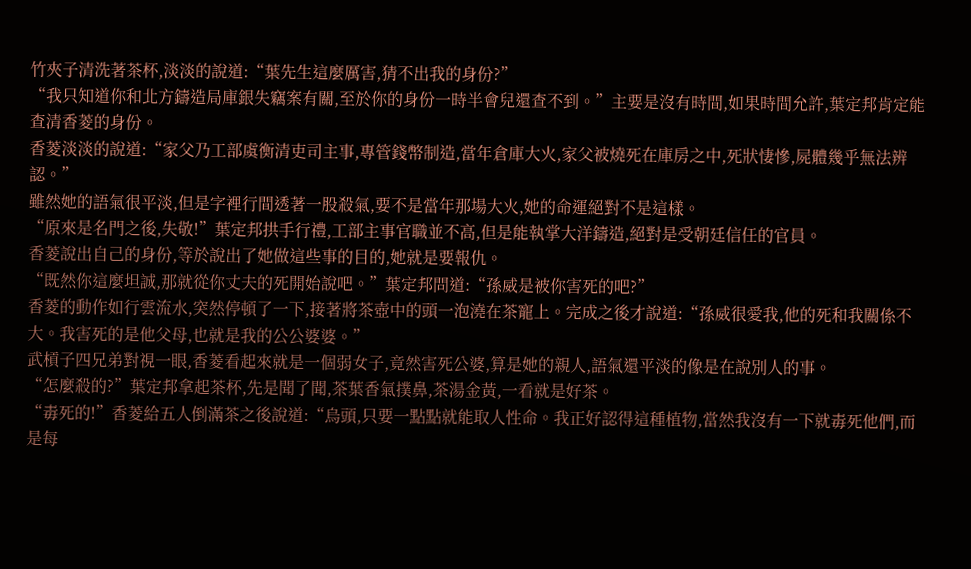竹夾子清洗著茶杯,淡淡的說道:“葉先生這麼厲害,猜不出我的身份?”
“我只知道你和北方鑄造局庫銀失竊案有關,至於你的身份一時半會兒還查不到。”主要是沒有時間,如果時間允許,葉定邦肯定能查清香菱的身份。
香菱淡淡的說道:“家父乃工部虞衡清吏司主事,專管錢幣制造,當年倉庫大火,家父被燒死在庫房之中,死狀悽慘,屍體幾乎無法辨認。”
雖然她的語氣很平淡,但是字裡行間透著一股殺氣,要不是當年那場大火,她的命運絕對不是這樣。
“原來是名門之後,失敬!”葉定邦拱手行禮,工部主事官職並不高,但是能執掌大洋鑄造,絕對是受朝廷信任的官員。
香菱說出自己的身份,等於說出了她做這些事的目的,她就是要報仇。
“既然你這麼坦誠,那就從你丈夫的死開始說吧。”葉定邦問道:“孫威是被你害死的吧?”
香菱的動作如行雲流水,突然停頓了一下,接著將茶壺中的頭一泡澆在茶寵上。完成之後才說道:“孫威很愛我,他的死和我關係不大。我害死的是他父母,也就是我的公公婆婆。”
武槓子四兄弟對視一眼,香菱看起來就是一個弱女子,竟然害死公婆,算是她的親人,語氣還平淡的像是在說別人的事。
“怎麼殺的?”葉定邦拿起茶杯,先是聞了聞,茶葉香氣撲鼻,茶湯金黃,一看就是好茶。
“毒死的!”香菱給五人倒滿茶之後說道:“烏頭,只要一點點就能取人性命。我正好認得這種植物,當然我沒有一下就毒死他們,而是每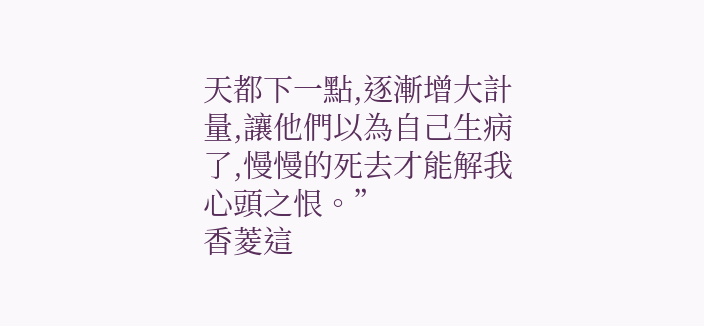天都下一點,逐漸增大計量,讓他們以為自己生病了,慢慢的死去才能解我心頭之恨。”
香菱這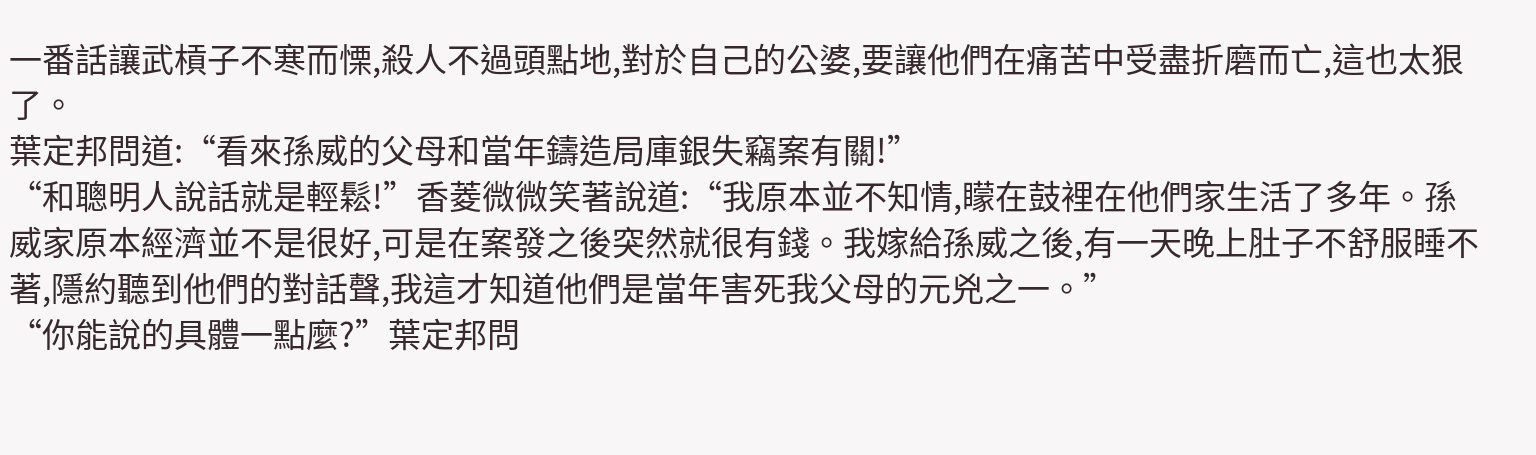一番話讓武槓子不寒而慄,殺人不過頭點地,對於自己的公婆,要讓他們在痛苦中受盡折磨而亡,這也太狠了。
葉定邦問道:“看來孫威的父母和當年鑄造局庫銀失竊案有關!”
“和聰明人說話就是輕鬆!”香菱微微笑著說道:“我原本並不知情,矇在鼓裡在他們家生活了多年。孫威家原本經濟並不是很好,可是在案發之後突然就很有錢。我嫁給孫威之後,有一天晚上肚子不舒服睡不著,隱約聽到他們的對話聲,我這才知道他們是當年害死我父母的元兇之一。”
“你能說的具體一點麼?”葉定邦問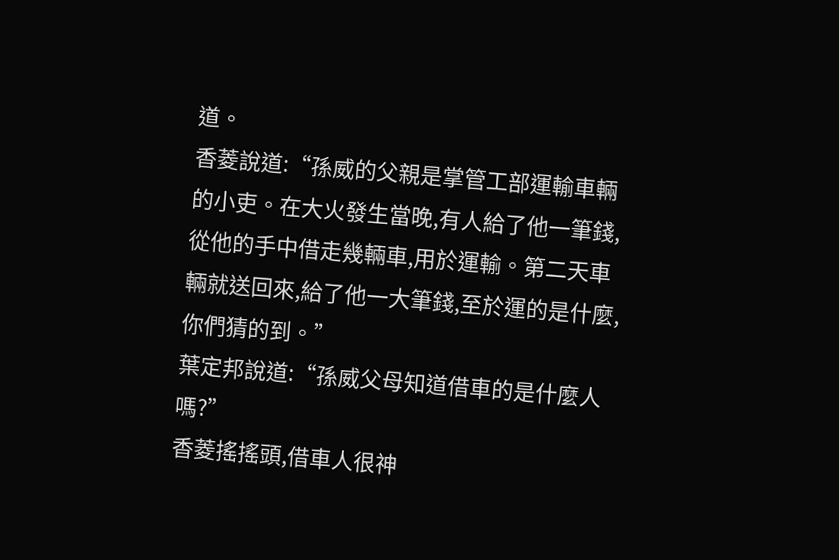道。
香菱說道:“孫威的父親是掌管工部運輸車輛的小吏。在大火發生當晚,有人給了他一筆錢,從他的手中借走幾輛車,用於運輸。第二天車輛就送回來,給了他一大筆錢,至於運的是什麼,你們猜的到。”
葉定邦說道:“孫威父母知道借車的是什麼人嗎?”
香菱搖搖頭,借車人很神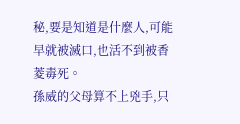秘,要是知道是什麼人,可能早就被滅口,也活不到被香菱毒死。
孫威的父母算不上兇手,只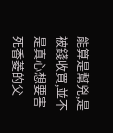能算是幫兇,是被錢收買,並不是真心想要害死香菱的父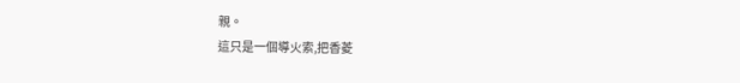親。
這只是一個導火索,把香菱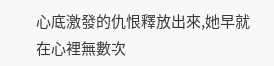心底激發的仇恨釋放出來,她早就在心裡無數次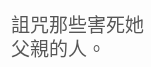詛咒那些害死她父親的人。